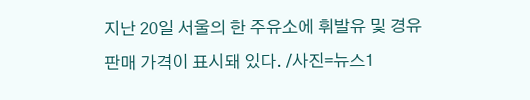지난 20일 서울의 한 주유소에 휘발유 및 경유 판매 가격이 표시돼 있다. /사진=뉴스1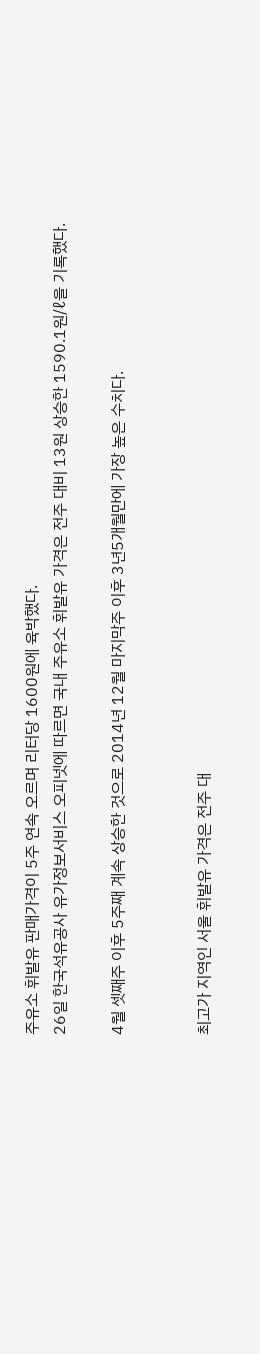주유소 휘발유 판매가격이 5주 연속 오르며 리터당 1600원에 육박했다.
26일 한국석유공사 유가정보서비스 오피넷에 따르면 국내 주유소 휘발유 가격은 전주 대비 13원 상승한 1590.1원/ℓ을 기록했다.

4월 셋째주 이후 5주째 계속 상승한 것으로 2014년 12월 마지막주 이후 3년5개월만에 가장 높은 수치다.


최고가 지역인 서울 휘발유 가격은 전주 대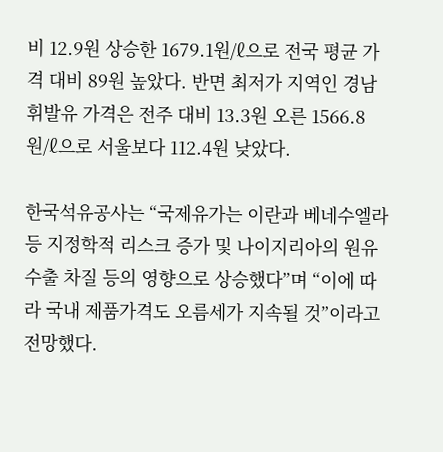비 12.9원 상승한 1679.1원/ℓ으로 전국 평균 가격 대비 89원 높았다. 반면 최저가 지역인 경남 휘발유 가격은 전주 대비 13.3원 오른 1566.8원/ℓ으로 서울보다 112.4원 낮았다.

한국석유공사는 “국제유가는 이란과 베네수엘라 등 지정학적 리스크 증가 및 나이지리아의 원유수출 차질 등의 영향으로 상승했다”며 “이에 따라 국내 제품가격도 오름세가 지속될 것”이라고 전망했다.